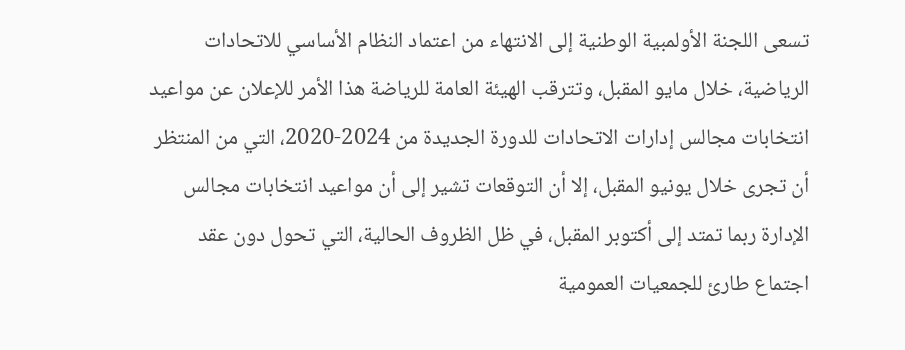تسعى اللجنة الأولمبية الوطنية إلى الانتهاء من اعتماد النظام الأساسي للاتحادات الرياضية، خلال مايو المقبل، وتترقب الهيئة العامة للرياضة هذا الأمر للإعلان عن مواعيد انتخابات مجالس إدارات الاتحادات للدورة الجديدة من 2024-2020، التي من المنتظر أن تجرى خلال يونيو المقبل، إلا أن التوقعات تشير إلى أن مواعيد انتخابات مجالس الإدارة ربما تمتد إلى أكتوبر المقبل، في ظل الظروف الحالية، التي تحول دون عقد اجتماع طارئ للجمعيات العمومية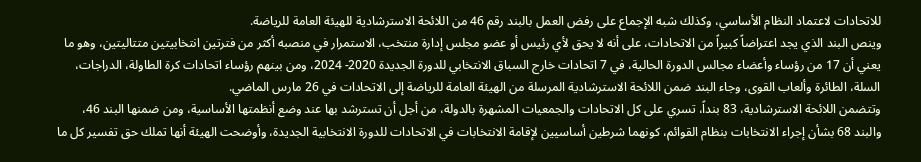للاتحادات لاعتماد النظام الأساسي، وكذلك شبه الإجماع على رفض العمل بالبند رقم 46 من اللائحة الاسترشادية للهيئة العامة للرياضة.
وينص البند الذي يجد اعتراضاً كبيراً من الاتحادات، على أنه لا يحق لأي رئيس أو عضو مجلس إدارة منتخب، الاستمرار في منصبه أكثر من فترتين انتخابيتين متتاليتين، وهو ما يعني أن 17 من رؤساء وأعضاء مجالس الدورة الحالية، في 7 اتحادات خارج السباق الانتخابي للدورة الجديدة 2020- 2024، ومن بينهم رؤساء اتحادات كرة الطاولة، الدراجات، السلة، الطائرة وألعاب القوى، وجاء البند ضمن اللائحة الاسترشادية المرسلة من الهيئة العامة للرياضة إلى الاتحادات في 26 مارس الماضي.
وتتضمن اللائحة الاسترشادية، 83 بنداً، تسري على كل الاتحادات والجمعيات المشهرة بالدولة، من أجل أن تسترشد بها عند وضع أنظمتها الأساسية، ومن ضمنها البند 46، والبند 68 بشأن إجراء الانتخابات بنظام القوائم، كونهما شرطين أساسيين لإقامة الانتخابات في الاتحادات للدورة الانتخابية الجديدة، وأوضحت الهيئة أنها تملك حق تفسير كل ما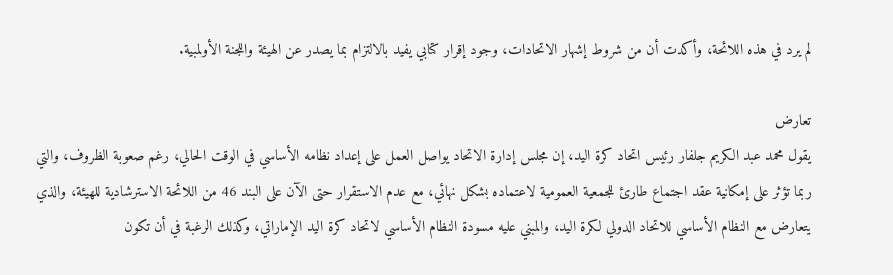لم يرد في هذه اللائحة، وأكدت أن من شروط إشهار الاتحادات، وجود إقرار كتابي يفيد بالالتزام بما يصدر عن الهيئة واللجنة الأولمبية.

تعارض
يقول محمد عبد الكريم جلفار رئيس اتحاد كرة اليد، إن مجلس إدارة الاتحاد يواصل العمل على إعداد نظامه الأساسي في الوقت الحالي، رغم صعوبة الظروف، والتي ربما تؤثر على إمكانية عقد اجتماع طارئ للجمعية العمومية لاعتماده بشكل نهائي، مع عدم الاستقرار حتى الآن على البند 46 من اللائحة الاسترشادية للهيئة، والذي يتعارض مع النظام الأساسي للاتحاد الدولي لكرة اليد، والمبني عليه مسودة النظام الأساسي لاتحاد كرة اليد الإماراتي، وكذلك الرغبة في أن تكون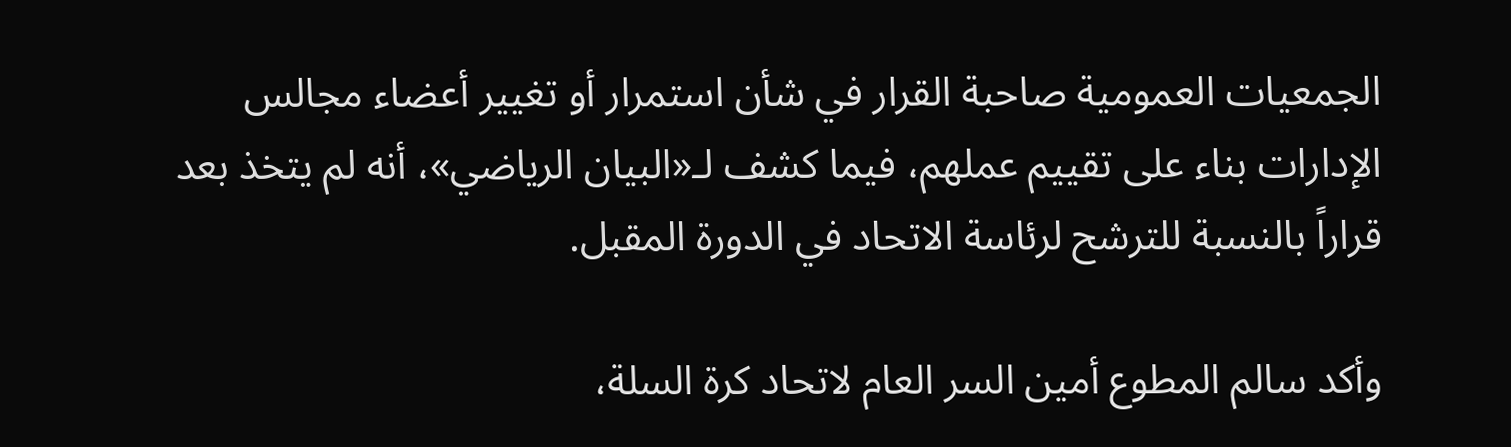الجمعيات العمومية صاحبة القرار في شأن استمرار أو تغيير أعضاء مجالس الإدارات بناء على تقييم عملهم، فيما كشف لـ«البيان الرياضي»، أنه لم يتخذ بعد قراراً بالنسبة للترشح لرئاسة الاتحاد في الدورة المقبل.

وأكد سالم المطوع أمين السر العام لاتحاد كرة السلة،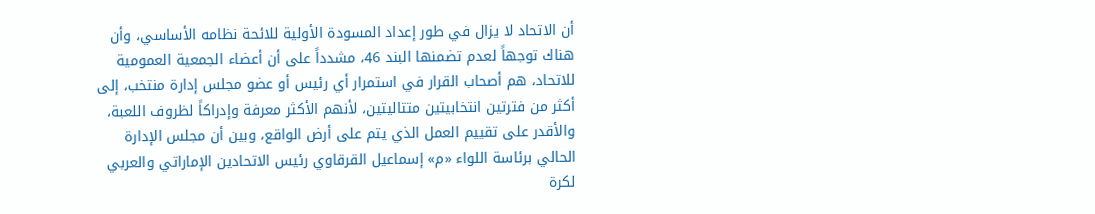أن الاتحاد لا يزال في طور إعداد المسودة الأولية للائحة نظامه الأساسي، وأن هناك توجهاً لعدم تضمنها البند 46، مشدداً على أن أعضاء الجمعية العمومية للاتحاد، هم أصحاب القرار في استمرار أي رئيس أو عضو مجلس إدارة منتخب، إلى أكثر من فترتين انتخابيتين متتاليتين، لأنهم الأكثر معرفة وإدراكاً لظروف اللعبة، والأقدر على تقييم العمل الذي يتم على أرض الواقع، وبين أن مجلس الإدارة الحالي برئاسة اللواء «م» إسماعيل القرقاوي رئيس الاتحادين الإماراتي والعربي لكرة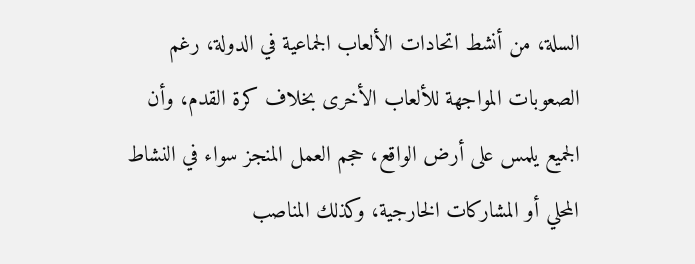السلة، من أنشط اتحادات الألعاب الجماعية في الدولة، رغم الصعوبات المواجهة للألعاب الأخرى بخلاف كرة القدم، وأن الجميع يلمس على أرض الواقع، حجم العمل المنجز سواء في النشاط المحلي أو المشاركات الخارجية، وكذلك المناصب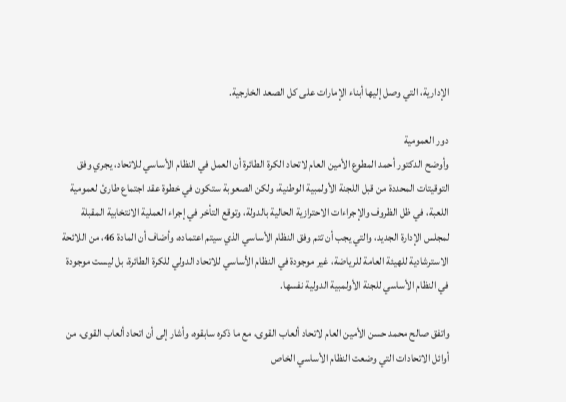الإدارية، التي وصل إليها أبناء الإمارات على كل الصعد الخارجية.

دور العمومية
وأوضح الدكتور أحمد المطوع الأمين العام لاتحاد الكرة الطائرة أن العمل في النظام الأساسي للاتحاد، يجري وفق التوقيتات المحددة من قبل اللجنة الأولمبية الوطنية، ولكن الصعوبة ستكون في خطوة عقد اجتماع طارئ لعمومية اللعبة، في ظل الظروف والإجراءات الاحترازية الحالية بالدولة، وتوقع التأخر في إجراء العملية الانتخابية المقبلة لمجلس الإدارة الجديد، والتي يجب أن تتم وفق النظام الأساسي الذي سيتم اعتماده، وأضاف أن المادة 46، من اللائحة الاسترشادية للهيئة العامة للرياضة، غير موجودة في النظام الأساسي للاتحاد الدولي للكرة الطائرة، بل ليست موجودة في النظام الأساسي للجنة الأولمبية الدولية نفسها.

واتفق صالح محمد حسن الأمين العام لاتحاد ألعاب القوى، مع ما ذكره سابقوه، وأشار إلى أن اتحاد ألعاب القوى، من أوائل الاتحادات التي وضعت النظام الأساسي الخاص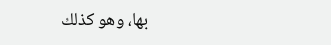بها، وهو كذلك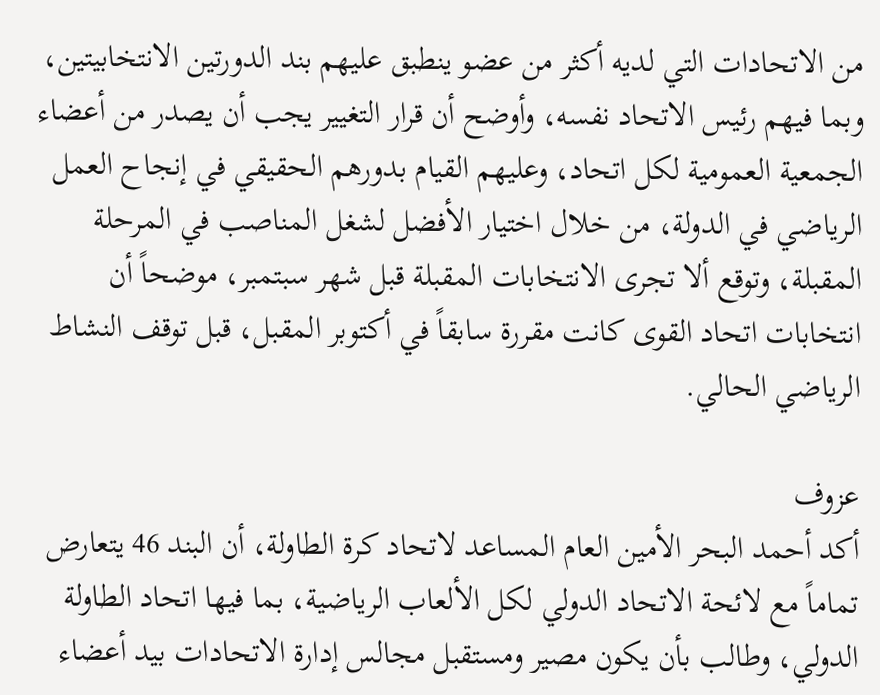من الاتحادات التي لديه أكثر من عضو ينطبق عليهم بند الدورتين الانتخابيتين، وبما فيهم رئيس الاتحاد نفسه، وأوضح أن قرار التغيير يجب أن يصدر من أعضاء الجمعية العمومية لكل اتحاد، وعليهم القيام بدورهم الحقيقي في إنجاح العمل الرياضي في الدولة، من خلال اختيار الأفضل لشغل المناصب في المرحلة المقبلة، وتوقع ألا تجرى الانتخابات المقبلة قبل شهر سبتمبر، موضحاً أن انتخابات اتحاد القوى كانت مقررة سابقاً في أكتوبر المقبل، قبل توقف النشاط الرياضي الحالي.

عزوف
أكد أحمد البحر الأمين العام المساعد لاتحاد كرة الطاولة، أن البند 46 يتعارض تماماً مع لائحة الاتحاد الدولي لكل الألعاب الرياضية، بما فيها اتحاد الطاولة الدولي، وطالب بأن يكون مصير ومستقبل مجالس إدارة الاتحادات بيد أعضاء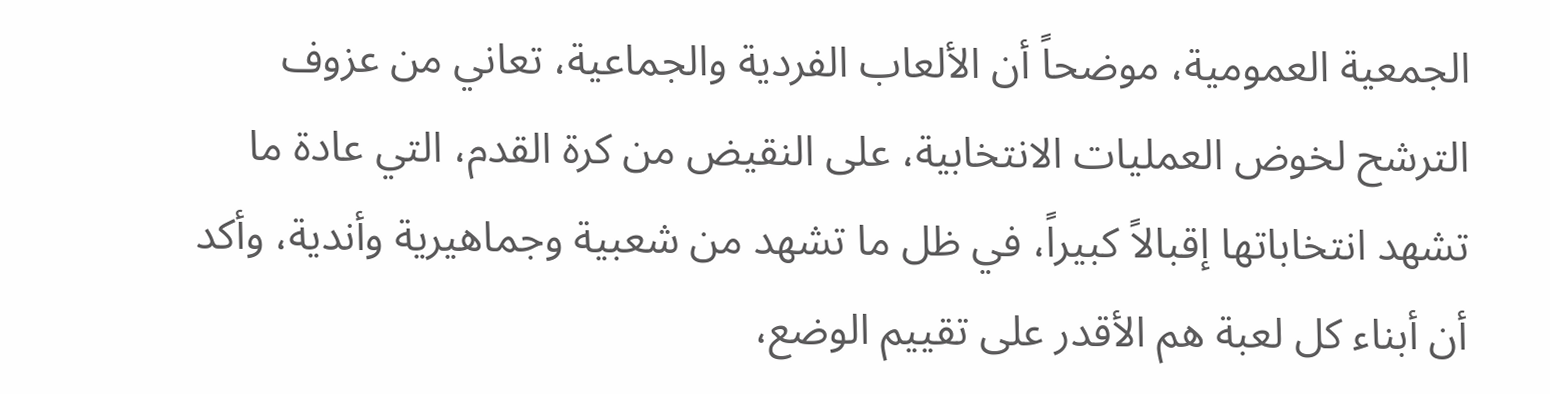الجمعية العمومية، موضحاً أن الألعاب الفردية والجماعية، تعاني من عزوف الترشح لخوض العمليات الانتخابية، على النقيض من كرة القدم، التي عادة ما تشهد انتخاباتها إقبالاً كبيراً، في ظل ما تشهد من شعبية وجماهيرية وأندية، وأكد أن أبناء كل لعبة هم الأقدر على تقييم الوضع،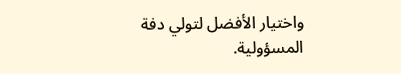واختيار الأفضل لتولي دفة المسؤولية.